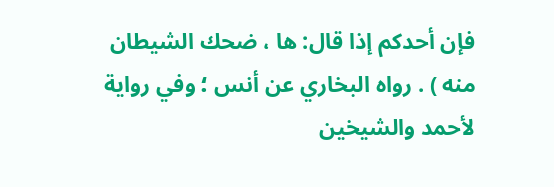فإن أحدكم إذا قال: ها ، ضحك الشيطان منه ) . رواه البخاري عن أنس ؛ وفي رواية لأحمد والشيخين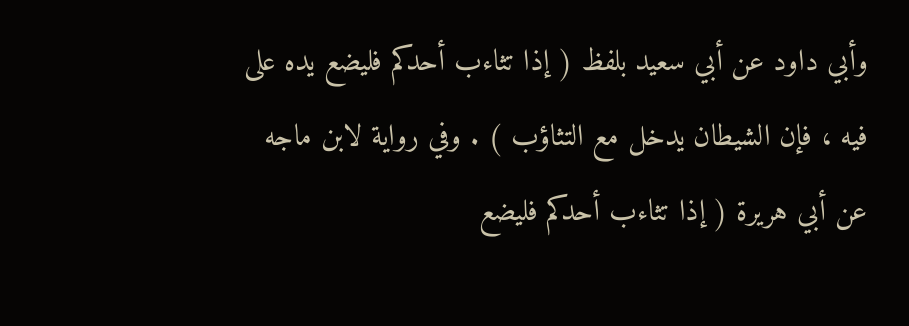وأبي داود عن أبي سعيد بلفظ ( إذا تثاءب أحدكم فليضع يده على فيه ، فإن الشيطان يدخل مع التثاؤب ) . وفي رواية لابن ماجه عن أبي هريرة ( إذا تثاءب أحدكم فليضع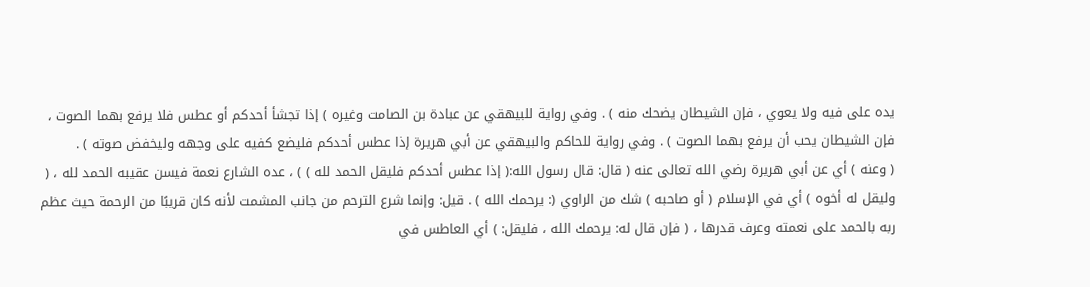يده على فيه ولا يعوي ، فإن الشيطان يضحك منه ) . وفي رواية للبيهقي عن عبادة بن الصامت وغيره ) إذا تجشأ أحدكم أو عطس فلا يرفع بهما الصوت ، فإن الشيطان يحب أن يرفع بهما الصوت ) . وفي رواية للحاكم والبيهقي عن أبي هريرة إذا عطس أحدكم فليضع كفيه على وجهه وليخفض صوته ) .
( وعنه ) أي عن أبي هريرة رضي الله تعالى عنه ( قال: قال رسول الله:( إذا عطس أحدكم فليقل الحمد لله ) ) ، عده الشارع نعمة فيسن عقيبه الحمد لله ، ( وليقل له أخوه ) أي في الإسلام ( أو صاحبه ) شك من الراوي (: يرحمك الله ) . قيل: وإنما شرع الترحم من جانب المشمت لأنه كان قريبًا من الرحمة حيث عظم ربه بالحمد على نعمته وعرف قدرها ، ( فإن قال له: يرحمك الله ، فليقل: ) أي العاطس في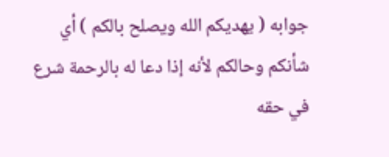جوابه ( يهديكم الله ويصلح بالكم ) أي شأنكم وحالكم لأنه إذا دعا له بالرحمة شرع في حقه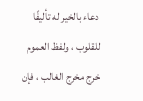دعاء بالخير له تأليفًا للقلوب ، ولفظ العموم خرج مخرج الغالب ، فإن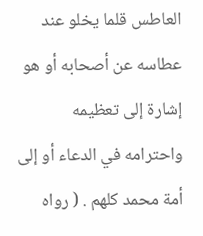العاطس قلما يخلو عند عطاسه عن أصحابه أو هو إشارة إلى تعظيمه واحترامه في الدعاء أو إلى أمة محمد كلهم . ( رواه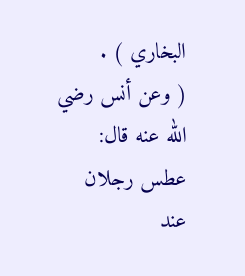البخاري ) .
( وعن أنس رضي الله عنه قال: عطس رجلان عند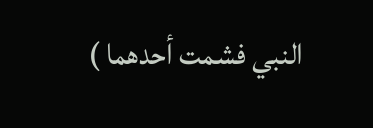النبي فشمت أحدهما )